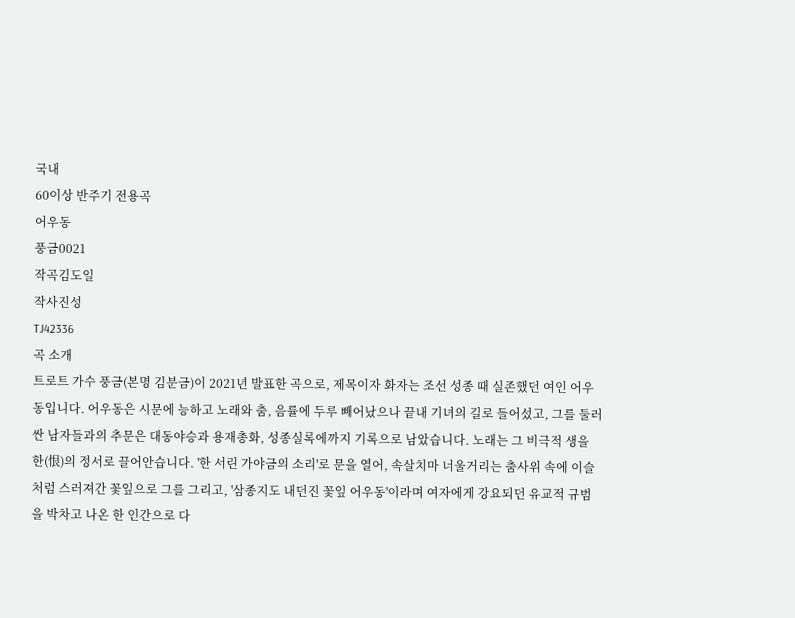국내
60이상 반주기 전용곡
어우동
풍금0021
작곡김도일
작사진성
TJ42336
곡 소개
트로트 가수 풍금(본명 김분금)이 2021년 발표한 곡으로, 제목이자 화자는 조선 성종 때 실존했던 여인 어우동입니다. 어우동은 시문에 능하고 노래와 춤, 음률에 두루 빼어났으나 끝내 기녀의 길로 들어섰고, 그를 둘러싼 남자들과의 추문은 대동야승과 용재총화, 성종실록에까지 기록으로 남았습니다. 노래는 그 비극적 생을 한(恨)의 정서로 끌어안습니다. '한 서린 가야금의 소리'로 문을 열어, 속살치마 너울거리는 춤사위 속에 이슬처럼 스러져간 꽃잎으로 그를 그리고, '삼종지도 내던진 꽃잎 어우동'이라며 여자에게 강요되던 유교적 규범을 박차고 나온 한 인간으로 다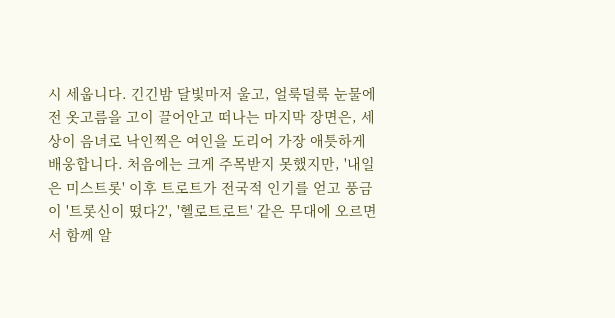시 세웁니다. 긴긴밤 달빛마저 울고, 얼룩덜룩 눈물에 전 옷고름을 고이 끌어안고 떠나는 마지막 장면은, 세상이 음녀로 낙인찍은 여인을 도리어 가장 애틋하게 배웅합니다. 처음에는 크게 주목받지 못했지만, '내일은 미스트롯' 이후 트로트가 전국적 인기를 얻고 풍금이 '트롯신이 떴다2', '헬로트로트' 같은 무대에 오르면서 함께 알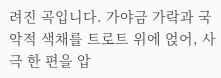려진 곡입니다. 가야금 가락과 국악적 색채를 트로트 위에 얹어, 사극 한 편을 압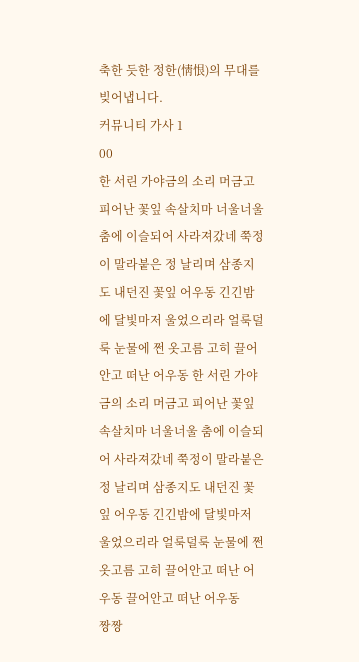축한 듯한 정한(情恨)의 무대를 빚어냅니다.
커뮤니티 가사 1
00
한 서린 가야금의 소리 머금고 피어난 꽃잎 속살치마 너울너울 춤에 이슬되어 사라져갔네 쭉정이 말라붙은 정 날리며 삼종지도 내던진 꽃잎 어우동 긴긴밤에 달빛마저 울었으리라 얼룩덜룩 눈물에 쩐 옷고름 고히 끌어안고 떠난 어우동 한 서린 가야금의 소리 머금고 피어난 꽃잎 속살치마 너울너울 춤에 이슬되어 사라져갔네 쭉정이 말라붙은 정 날리며 삼종지도 내던진 꽃잎 어우동 긴긴밤에 달빛마저 울었으리라 얼룩덜룩 눈물에 쩐 옷고름 고히 끌어안고 떠난 어우동 끌어안고 떠난 어우동
짱짱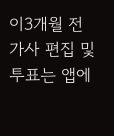이3개월 전
가사 편집 및 투표는 앱에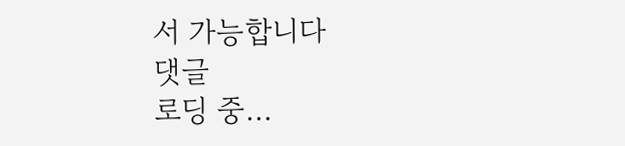서 가능합니다
댓글
로딩 중...